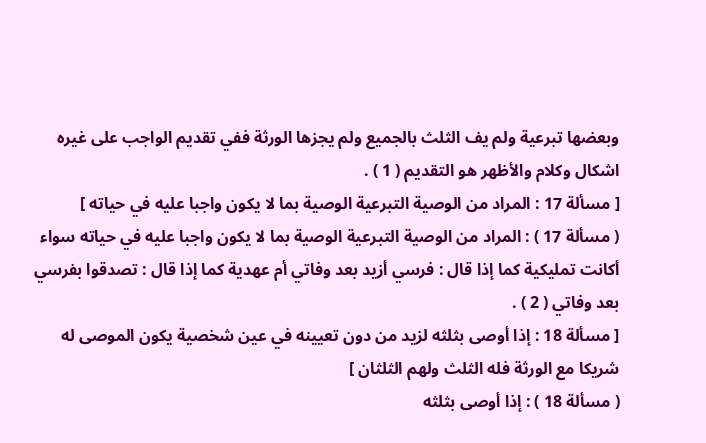وبعضها تبرعية ولم يف الثلث بالجميع ولم يجزها الورثة ففي تقديم الواجب على غيره اشكال وكلام والأظهر هو التقديم ( 1 ) .
[ مسألة 17 : المراد من الوصية التبرعية الوصية بما لا يكون واجبا عليه في حياته ]
( مسألة 17 ) : المراد من الوصية التبرعية الوصية بما لا يكون واجبا عليه في حياته سواء أكانت تمليكية كما إذا قال : فرسي أزيد بعد وفاتي أم عهدية كما إذا قال : تصدقوا بفرسي بعد وفاتي ( 2 ) .
[ مسألة 18 : إذا أوصى بثلثه لزيد من دون تعيينه في عين شخصية يكون الموصى له شريكا مع الورثة فله الثلث ولهم الثلثان ]
( مسألة 18 ) : إذا أوصى بثلثه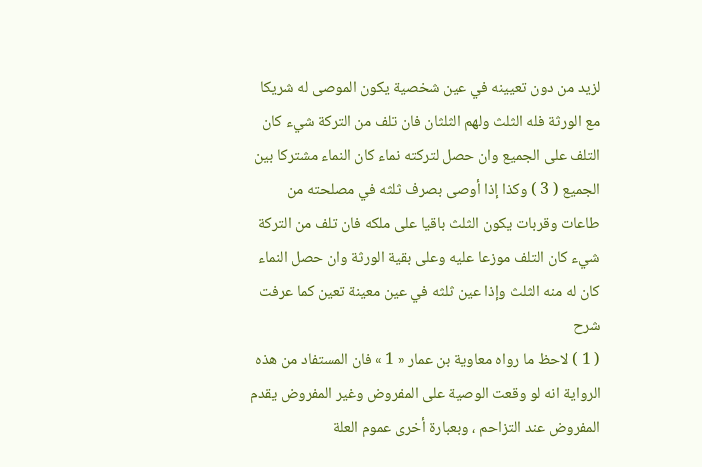لزيد من دون تعيينه في عين شخصية يكون الموصى له شريكا مع الورثة فله الثلث ولهم الثلثان فان تلف من التركة شيء كان التلف على الجميع وان حصل لتركته نماء كان النماء مشتركا بين الجميع ( 3 ) وكذا إذا أوصى بصرف ثلثه في مصلحته من طاعات وقربات يكون الثلث باقيا على ملكه فان تلف من التركة شيء كان التلف موزعا عليه وعلى بقية الورثة وان حصل النماء كان له منه الثلث وإذا عين ثلثه في عين معينة تعين كما عرفت
شرح
( 1 ) لاحظ ما رواه معاوية بن عمار « 1 » فان المستفاد من هذه الرواية انه لو وقعت الوصية على المفروض وغير المفروض يقدم المفروض عند التزاحم ، وبعبارة أخرى عموم العلة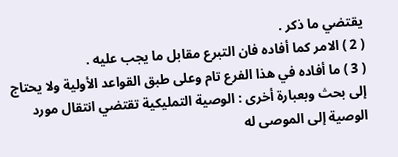يقتضي ما ذكر .
( 2 ) الامر كما أفاده فان التبرع مقابل ما يجب عليه .
( 3 ) ما أفاده في هذا الفرع تام وعلى طبق القواعد الأولية ولا يحتاج إلى بحث وبعبارة أخرى : الوصية التمليكية تقتضي انتقال مورد الوصية إلى الموصى له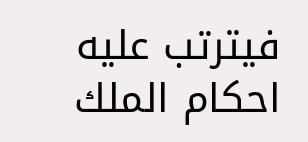فيترتب عليه احكام الملك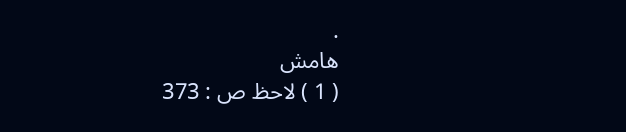.
هامش
( 1 ) لاحظ ص : 373